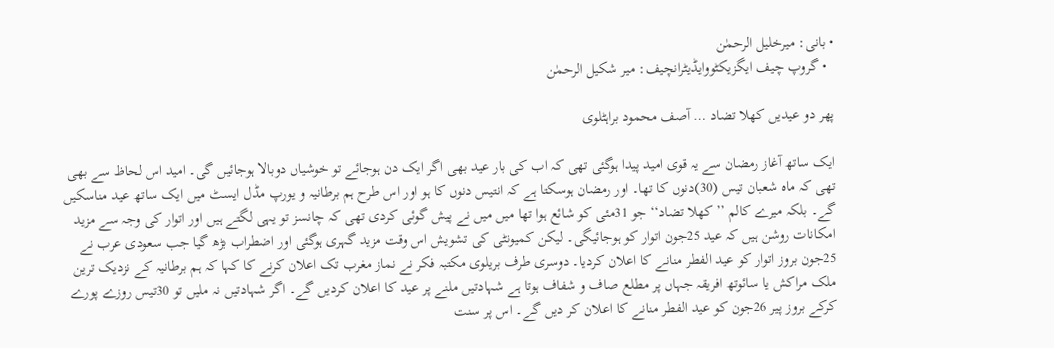• بانی: میرخلیل الرحمٰن
  • گروپ چیف ایگزیکٹووایڈیٹرانچیف: میر شکیل الرحمٰن

پھر دو عیدیں کھلا تضاد … آصف محمود براہٹلوی

ایک ساتھ آغاز رمضان سے یہ قوی امید پیدا ہوگئی تھی کہ اب کی بار عید بھی اگر ایک دن ہوجائے تو خوشیاں دوبالا ہوجائیں گی۔ امید اس لحاظ سے بھی تھی کہ ماہ شعبان تیس (30)دنوں کا تھا۔ اور رمضان ہوسکتا ہے کہ انتیس دنوں کا ہو اور اس طرح ہم برطانیہ و یورپ مڈل ایسٹ میں ایک ساتھ عید مناسکیں گے۔ بلکہ میرے کالم ’’کھلا تضاد‘‘ جو 31مئی کو شائع ہوا تھا میں میں نے پیش گوئی کردی تھی کہ چانسز تو یہی لگتے ہیں اور اتوار کی وجہ سے مزید امکانات روشن ہیں کہ عید 25جون اتوار کو ہوجائیگی۔ لیکن کمیونٹی کی تشویش اس وقت مزید گہری ہوگئی اور اضطراب بڑھ گیا جب سعودی عرب نے 25جون بروز اتوار کو عید الفطر منانے کا اعلان کردیا۔ دوسری طرف بریلوی مکتبہ فکر نے نماز مغرب تک اعلان کرنے کا کہا کہ ہم برطانیہ کے نزدیک ترین ملک مراکش یا سائوتھ افریقہ جہاں پر مطلع صاف و شفاف ہوتا ہے شہادتیں ملنے پر عید کا اعلان کردیں گے۔ اگر شہادتیں نہ ملیں تو 30تیس روزے پورے کرکے بروز پیر 26جون کو عید الفطر منانے کا اعلان کر دیں گے۔ اس پر سنت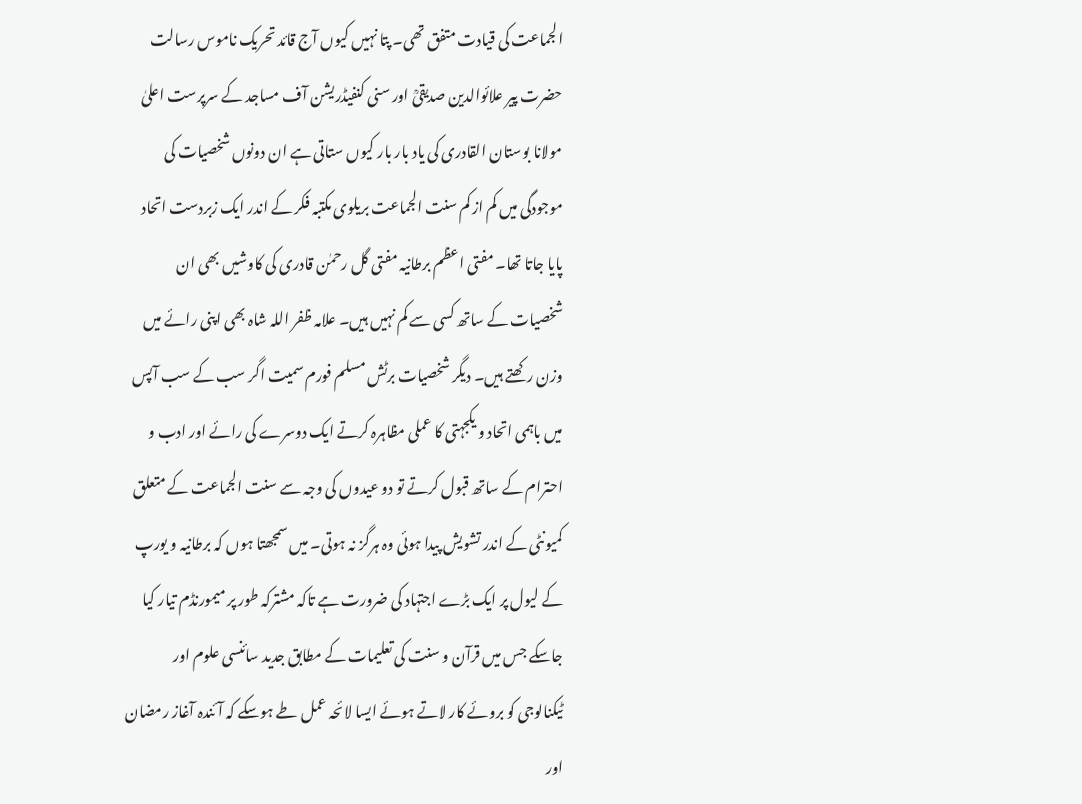الجماعت کی قیادت متفق تھی۔ پتا نہیں کیوں آج قائد تحریک ناموس رسالت حضرت پیر علائوالدین صدیقیؒ اور سنی کنفیڈریشن آف مساجد کے سرپرست اعلیٰ مولانا بوستان القادری کی یاد بار بار کیوں ستاتی ہے ان دونوں شخصیات کی موجودگی میں کم از کم سنت الجماعت بریلوی مکتبہ فکر کے اندر ایک زبردست اتحاد پایا جاتا تھا۔ مفتی اعظم برطانیہ مفتی گل رحمٰن قادری کی کاوشیں بھی ان شخصیات کے ساتھ کسی سے کم نہیں ہیں۔ علامہ ظفر اللہ شاہ بھی اپنی رائے میں وزن رکھتے ہیں۔ دیگر شخصیات برٹش مسلم فورم سمیت اگر سب کے سب آپس میں باہمی اتحاد و یکجہتی کا عملی مظاہرہ کرتے ایک دوسرے کی رائے اور ادب و احترام کے ساتھ قبول کرتے تو دو عیدوں کی وجہ سے سنت الجماعت کے متعلق کمیونٹی کے اندر تشویش پیدا ہوئی وہ ہرگز نہ ہوتی۔ میں سمجھتا ہوں کہ برطانیہ و یورپ کے لیول پر ایک بڑے اجتہاد کی ضرورت ہے تاکہ مشترکہ طور پر میمورنڈم تیار کیا جاسکے جس میں قرآن و سنت کی تعلیمات کے مطابق جدید سائنسی علوم اور ٹیکنالوجی کو بروئے کار لاتے ہوئے ایسا لائحہ عمل طے ہوسکے کہ آئندہ آغاز رمضان اور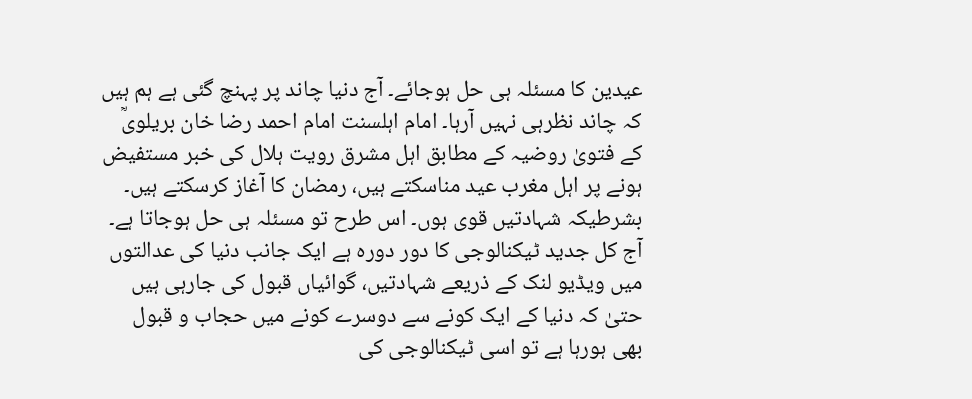عیدین کا مسئلہ ہی حل ہوجائے۔ آج دنیا چاند پر پہنچ گئی ہے ہم ہیں کہ چاند نظرہی نہیں آرہا۔ امام اہلسنت امام احمد رضا خان بریلویؒ کے فتویٰ روضیہ کے مطابق اہل مشرق رویت ہلال کی خبر مستفیض ہونے پر اہل مغرب عید مناسکتے ہیں، رمضان کا آغاز کرسکتے ہیں۔ بشرطیکہ شہادتیں قوی ہوں۔ اس طرح تو مسئلہ ہی حل ہوجاتا ہے۔ آج کل جدید ٹیکنالوجی کا دور دورہ ہے ایک جانب دنیا کی عدالتوں میں ویڈیو لنک کے ذریعے شہادتیں، گوائیاں قبول کی جارہی ہیں حتیٰ کہ دنیا کے ایک کونے سے دوسرے کونے میں حجاب و قبول بھی ہورہا ہے تو اسی ٹیکنالوجی کی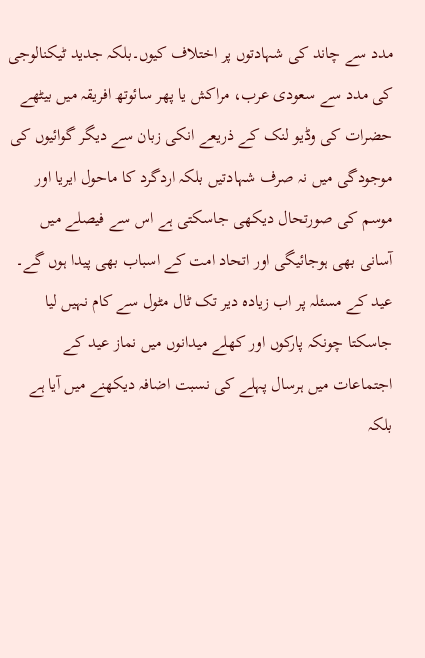مدد سے چاند کی شہادتوں پر اختلاف کیوں۔بلکہ جدید ٹیکنالوجی کی مدد سے سعودی عرب، مراکش یا پھر سائوتھ افریقہ میں بیٹھے حضرات کی وڈیو لنک کے ذریعے انکی زبان سے دیگر گوائیوں کی موجودگی میں نہ صرف شہادتیں بلکہ اردگرد کا ماحول ایریا اور موسم کی صورتحال دیکھی جاسکتی ہے اس سے فیصلے میں آسانی بھی ہوجائیگی اور اتحاد امت کے اسباب بھی پیدا ہوں گے۔ عید کے مسئلہ پر اب زیادہ دیر تک ٹال مٹول سے کام نہیں لیا جاسکتا چونکہ پارکوں اور کھلے میدانوں میں نماز عید کے اجتماعات میں ہرسال پہلے کی نسبت اضافہ دیکھنے میں آیا ہے بلکہ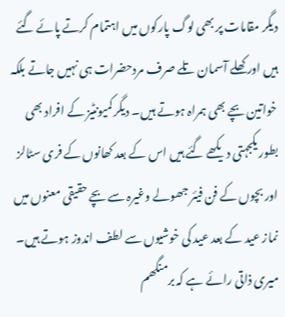دیگر مقامات پر بھی لوگ پارکوں میں اہتمام کرتے پائے گئے ہیں اور کھلے آسمان تلے صرف مردحضرات ہی نہیں جاتے بلکہ خواتین بچے بھی ہمراہ ہوتے ہیں۔ دیگر کمیونٹیز کے افراد بھی بطور یکجہتی دیکھے گئے ہیں اس کے بعد کھانوں کے فری سٹالز اور بچوں کے فن فیئر جھولے وغیرہ سے بچے حقیقی معنوں میں نماز عید کے بعد عید کی خوشیوں سے لطف اندوز ہوتے ہیں۔ میری ذاتی رائے ہے کہ برمنگھم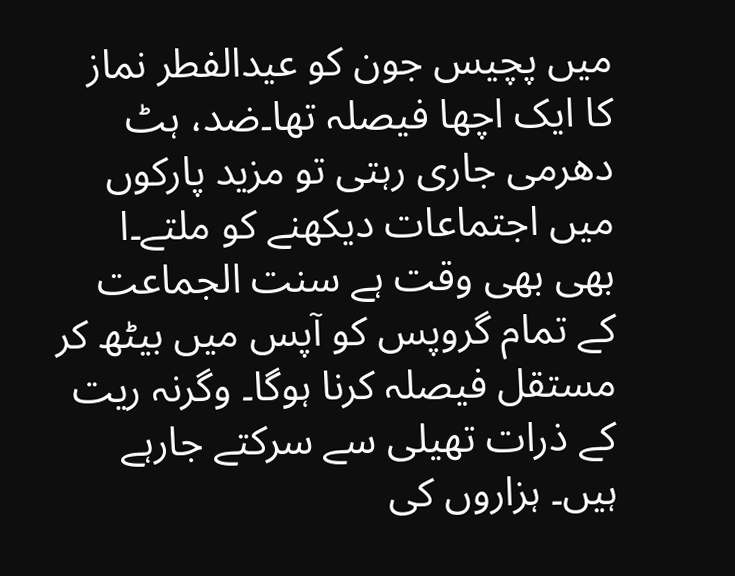میں پچیس جون کو عیدالفطر نماز کا ایک اچھا فیصلہ تھا۔ضد، ہٹ دھرمی جاری رہتی تو مزید پارکوں میں اجتماعات دیکھنے کو ملتے۔ا بھی بھی وقت ہے سنت الجماعت کے تمام گروپس کو آپس میں بیٹھ کر مستقل فیصلہ کرنا ہوگا۔ وگرنہ ریت کے ذرات تھیلی سے سرکتے جارہے ہیں۔ ہزاروں کی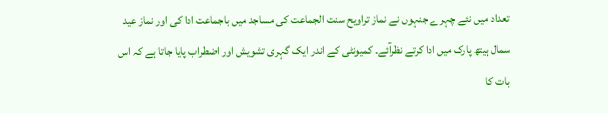تعداد میں نئے چہرے جنہوں نے نماز تراویح سنت الجماعت کی مساجد میں باجماعت ادا کی اور نماز عید سمال ہیتھ پارک میں ادا کرتے نظرآئے۔ کمیونٹی کے اندر ایک گہری تشویش اور اضطراب پایا جاتا ہے کہ اس بات کا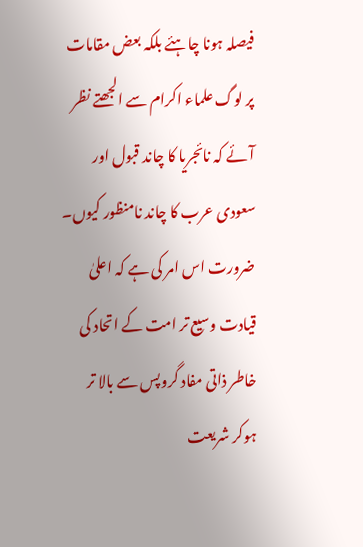فیصلہ ہونا چاہئے بلکہ بعض مقامات پر لوگ علماء اکرام سے الجھتے نظر آئے کہ نائجریا کا چاند قبول اور سعودی عرب کا چاند نامنظور کیوں۔ ضرورت اس امر کی ہے کہ اعلیٰ قیادت وسیع تر امت کے اتحاد کی خاطر ذاتی مفاد گروپس سے بالا تر ہوکر شریعت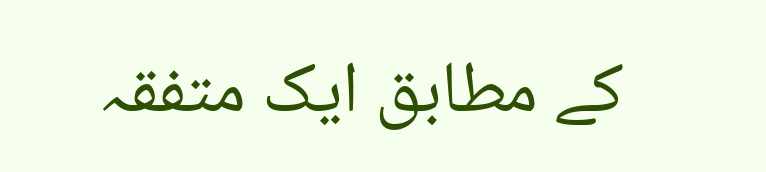کے مطابق ایک متفقہ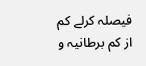فیصلہ کرلے کم از کم برطانیہ و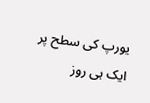یورپ کی سطح پر ایک ہی روز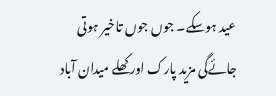عید ہوسکے۔ جوں جوں تاخیر ہوتی جائےگی مزید پارک اور کھلے میدان آباد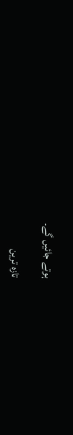ہوتے جائیں گے۔

تازہ ترین